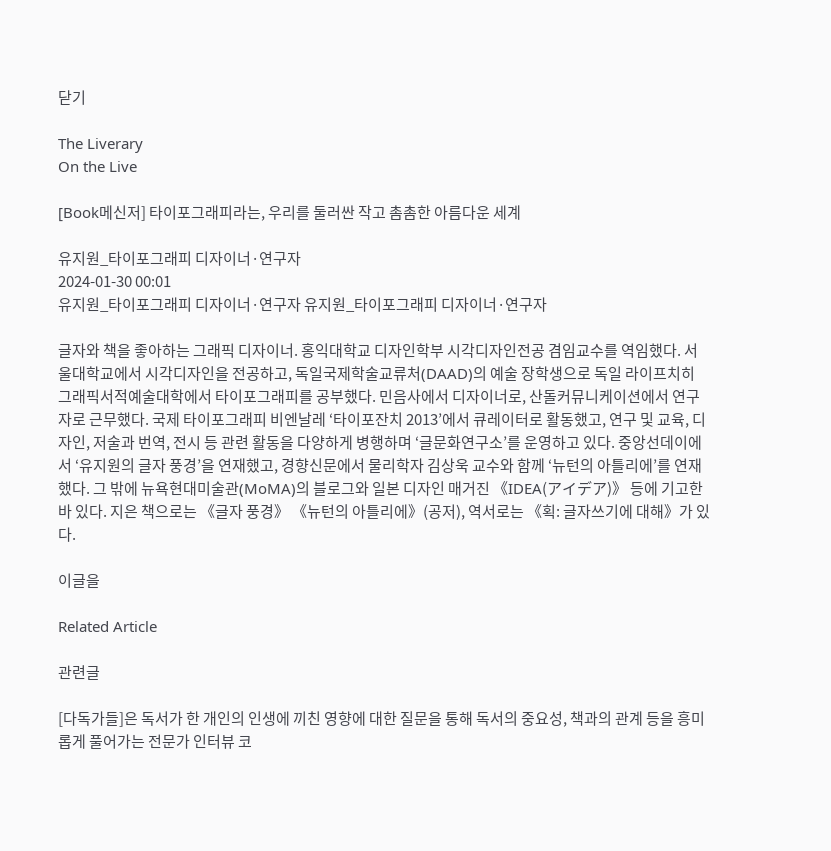닫기

The Liverary
On the Live

[Book메신저] 타이포그래피라는, 우리를 둘러싼 작고 촘촘한 아름다운 세계

유지원_타이포그래피 디자이너·연구자
2024-01-30 00:01
유지원_타이포그래피 디자이너·연구자 유지원_타이포그래피 디자이너·연구자

글자와 책을 좋아하는 그래픽 디자이너. 홍익대학교 디자인학부 시각디자인전공 겸임교수를 역임했다. 서울대학교에서 시각디자인을 전공하고, 독일국제학술교류처(DAAD)의 예술 장학생으로 독일 라이프치히 그래픽서적예술대학에서 타이포그래피를 공부했다. 민음사에서 디자이너로, 산돌커뮤니케이션에서 연구자로 근무했다. 국제 타이포그래피 비엔날레 ‘타이포잔치 2013’에서 큐레이터로 활동했고, 연구 및 교육, 디자인, 저술과 번역, 전시 등 관련 활동을 다양하게 병행하며 ‘글문화연구소’를 운영하고 있다. 중앙선데이에서 ‘유지원의 글자 풍경’을 연재했고, 경향신문에서 물리학자 김상욱 교수와 함께 ‘뉴턴의 아틀리에’를 연재했다. 그 밖에 뉴욕현대미술관(MoMA)의 블로그와 일본 디자인 매거진 《IDEA(アイデア)》 등에 기고한 바 있다. 지은 책으로는 《글자 풍경》 《뉴턴의 아틀리에》(공저), 역서로는 《획: 글자쓰기에 대해》가 있다.

이글을

Related Article

관련글

[다독가들]은 독서가 한 개인의 인생에 끼친 영향에 대한 질문을 통해 독서의 중요성, 책과의 관계 등을 흥미롭게 풀어가는 전문가 인터뷰 코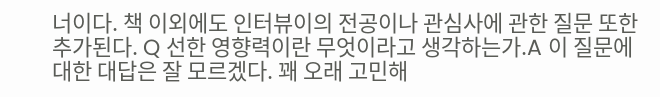너이다. 책 이외에도 인터뷰이의 전공이나 관심사에 관한 질문 또한 추가된다. Q 선한 영향력이란 무엇이라고 생각하는가.A 이 질문에 대한 대답은 잘 모르겠다. 꽤 오래 고민해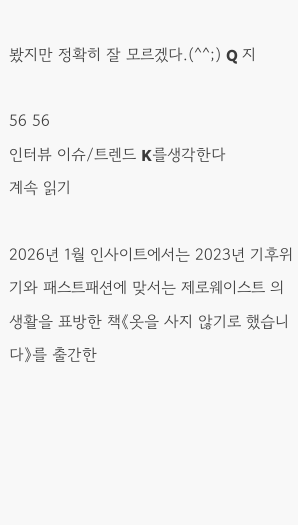봤지만 정확히 잘 모르겠다.(^^;) Q 지

56 56
인터뷰 이슈/트렌드 K를생각한다
계속 읽기

2026년 1월 인사이트에서는 2023년 기후위기와 패스트패션에 맞서는 제로웨이스트 의생활을 표방한 책《옷을 사지 않기로 했습니다》를 출간한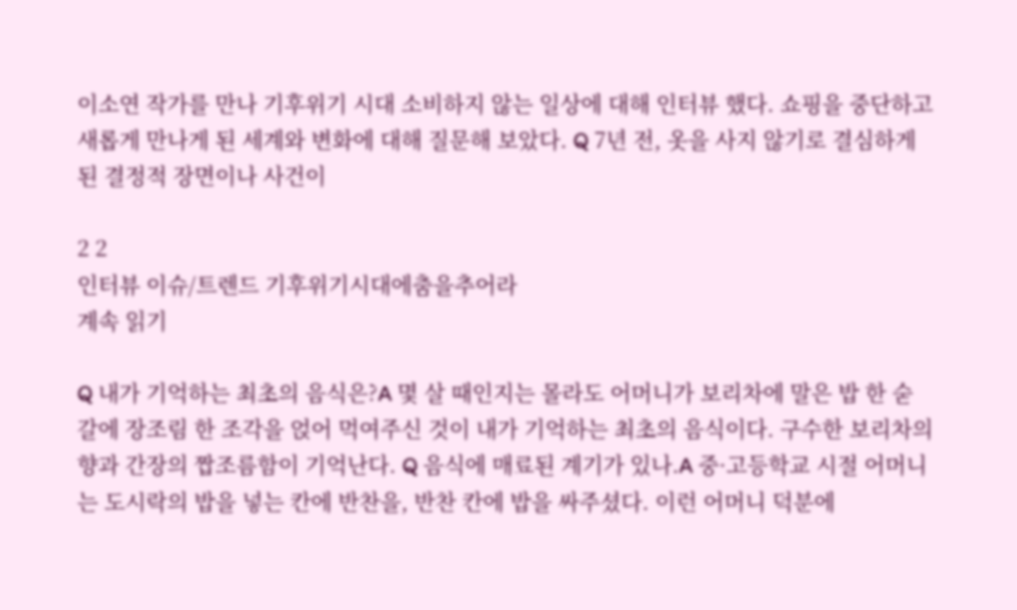이소연 작가를 만나 기후위기 시대 소비하지 않는 일상에 대해 인터뷰 했다. 쇼핑을 중단하고 새롭게 만나게 된 세계와 변화에 대해 질문해 보았다. Q 7년 전, 옷을 사지 않기로 결심하게 된 결정적 장면이나 사건이

2 2
인터뷰 이슈/트렌드 기후위기시대에춤을추어라
계속 읽기

Q 내가 기억하는 최초의 음식은?A 몇 살 때인지는 몰라도 어머니가 보리차에 말은 밥 한 숟갈에 장조림 한 조각을 얹어 먹여주신 것이 내가 기억하는 최초의 음식이다. 구수한 보리차의 향과 간장의 짭조름함이 기억난다. Q 음식에 매료된 계기가 있나.A 중·고등학교 시절 어머니는 도시락의 밥을 넣는 칸에 반찬을, 반찬 칸에 밥을 싸주셨다. 이런 어머니 덕분에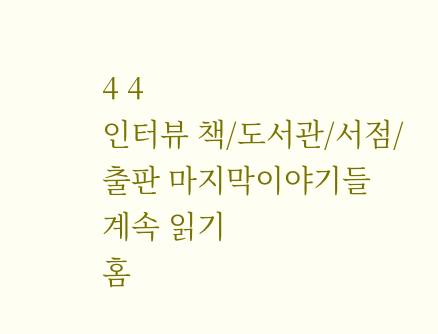4 4
인터뷰 책/도서관/서점/출판 마지막이야기들
계속 읽기
홈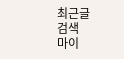최근글
검색
마이